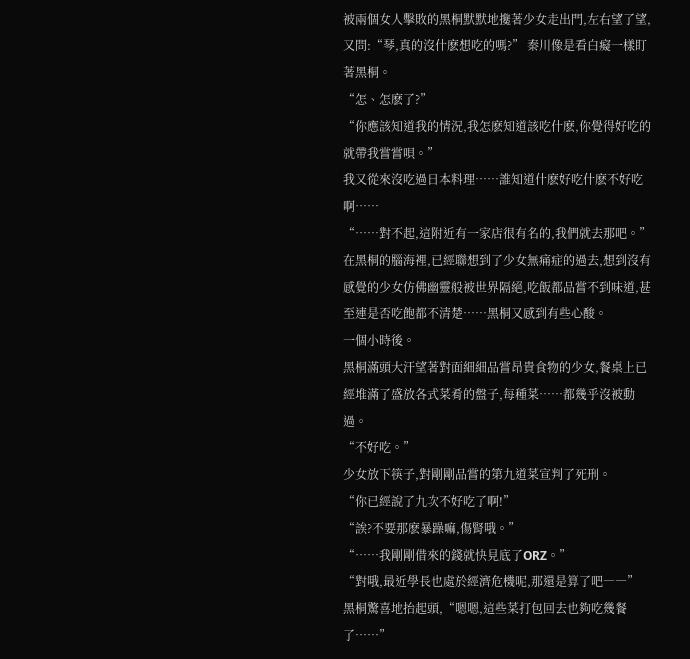被兩個女人擊敗的黑桐默默地攙著少女走出門,左右望了望,又問:“琴,真的沒什麽想吃的嗎?” 秦川像是看白癡一樣盯著黑桐。
“怎、怎麽了?”
“你應該知道我的情況,我怎麽知道該吃什麽,你覺得好吃的就帶我嘗嘗唄。”
我又從來沒吃過日本料理……誰知道什麽好吃什麽不好吃啊……
“……對不起,這附近有一家店很有名的,我們就去那吧。”
在黑桐的腦海裡,已經聯想到了少女無痛症的過去,想到沒有感覺的少女仿佛幽靈般被世界隔絕,吃飯都品嘗不到味道,甚至連是否吃飽都不清楚……黑桐又感到有些心酸。
一個小時後。
黑桐滿頭大汗望著對面細細品嘗昂貴食物的少女,餐桌上已經堆滿了盛放各式菜肴的盤子,每種菜……都幾乎沒被動過。
“不好吃。”
少女放下筷子,對剛剛品嘗的第九道菜宣判了死刑。
“你已經說了九次不好吃了啊!”
“誒?不要那麽暴躁嘛,傷腎哦。”
“……我剛剛借來的錢就快見底了ORZ。”
“對哦,最近學長也處於經濟危機呢,那還是算了吧――”
黑桐驚喜地抬起頭,“嗯嗯,這些菜打包回去也夠吃幾餐了……”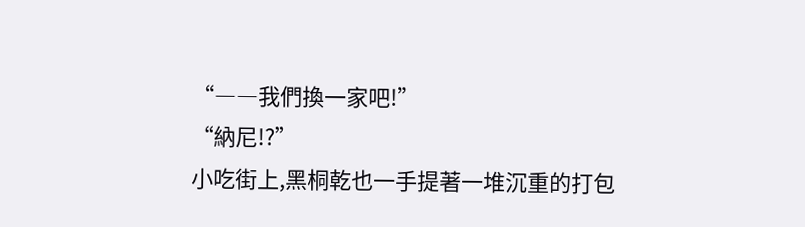“――我們換一家吧!”
“納尼!?”
小吃街上,黑桐乾也一手提著一堆沉重的打包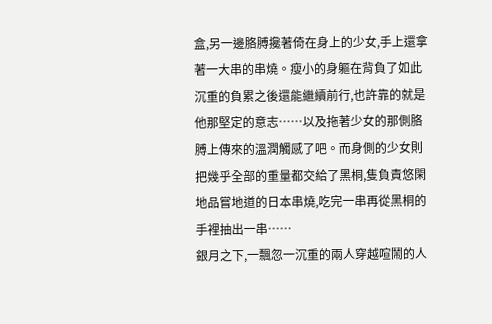盒,另一邊胳膊攙著倚在身上的少女,手上還拿著一大串的串燒。瘦小的身軀在背負了如此沉重的負累之後還能繼續前行,也許靠的就是他那堅定的意志……以及拖著少女的那側胳膊上傳來的溫潤觸感了吧。而身側的少女則把幾乎全部的重量都交給了黑桐,隻負責悠閑地品嘗地道的日本串燒,吃完一串再從黑桐的手裡抽出一串……
銀月之下,一飄忽一沉重的兩人穿越喧鬧的人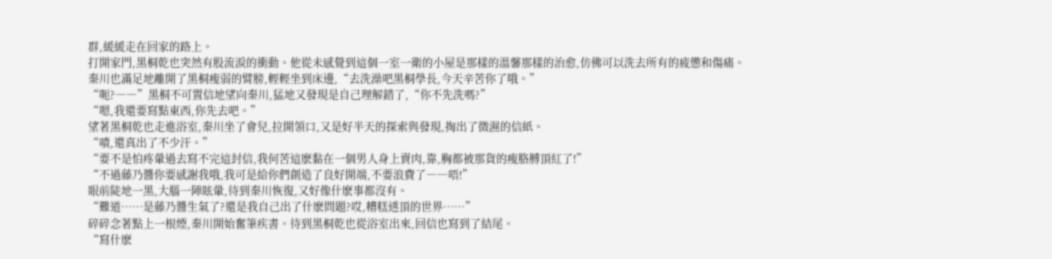群,緩緩走在回家的路上。
打開家門,黑桐乾也突然有股流淚的衝動。他從未感覺到這個一室一衛的小屋是那樣的溫馨那樣的治愈,仿佛可以洗去所有的疲憊和傷痛。
秦川也滿足地離開了黑桐瘦弱的臂膀,輕輕坐到床邊,“去洗澡吧黑桐學長,今天辛苦你了哦。”
“呃?――”黑桐不可置信地望向秦川,猛地又發現是自己理解錯了,“你不先洗嗎?”
“嗯,我還要寫點東西,你先去吧。”
望著黑桐乾也走進浴室,秦川坐了會兒,拉開領口,又是好半天的探索與發現,掏出了微濕的信紙。
“嘖,還真出了不少汗。”
“要不是怕疼暈過去寫不完這封信,我何苦這麽黏在一個男人身上賣肉,靠,胸都被那貨的瘦胳膊頂紅了!”
“不過藤乃醬你要感謝我哦,我可是給你們創造了良好開端,不要浪費了――唔!”
眼前陡地一黑,大腦一陣眩暈,待到秦川恢復,又好像什麽事都沒有。
“難道……是藤乃醬生氣了?還是我自己出了什麽問題?哎,糟糕透頂的世界……”
碎碎念著點上一根煙,秦川開始奮筆疾書。待到黑桐乾也從浴室出來,回信也寫到了結尾。
“寫什麽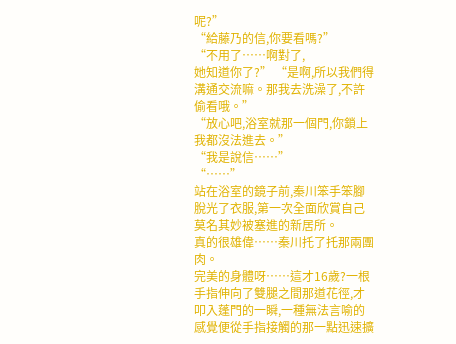呢?”
“給藤乃的信,你要看嗎?”
“不用了……啊對了,
她知道你了?” “是啊,所以我們得溝通交流嘛。那我去洗澡了,不許偷看哦。”
“放心吧,浴室就那一個門,你鎖上我都沒法進去。”
“我是說信……”
“……”
站在浴室的鏡子前,秦川笨手笨腳脫光了衣服,第一次全面欣賞自己莫名其妙被塞進的新居所。
真的很雄偉……秦川托了托那兩團肉。
完美的身體呀……這才16歲?一根手指伸向了雙腿之間那道花徑,才叩入蓬門的一瞬,一種無法言喻的感覺便從手指接觸的那一點迅速擴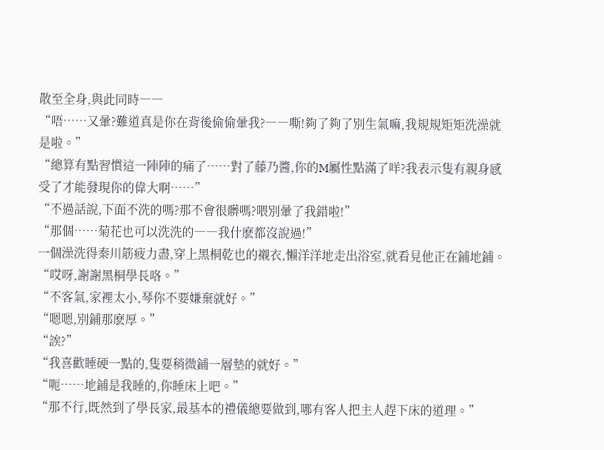散至全身,與此同時――
“唔……又暈?難道真是你在背後偷偷暈我?――嘶!夠了夠了別生氣嘛,我規規矩矩洗澡就是啦。”
“總算有點習慣這一陣陣的痛了……對了藤乃醬,你的M屬性點滿了咩?我表示隻有親身感受了才能發現你的偉大啊……”
“不過話說,下面不洗的嗎?那不會很髒嗎?喂別暈了我錯啦!”
“那個……菊花也可以洗洗的――我什麽都沒說過!”
一個澡洗得秦川筋疲力盡,穿上黑桐乾也的襯衣,懶洋洋地走出浴室,就看見他正在鋪地鋪。
“哎呀,謝謝黑桐學長咯。”
“不客氣,家裡太小,琴你不要嫌棄就好。”
“嗯嗯,別鋪那麽厚。”
“誒?”
“我喜歡睡硬一點的,隻要稍微鋪一層墊的就好。”
“呃……地鋪是我睡的,你睡床上吧。”
“那不行,既然到了學長家,最基本的禮儀總要做到,哪有客人把主人趕下床的道理。”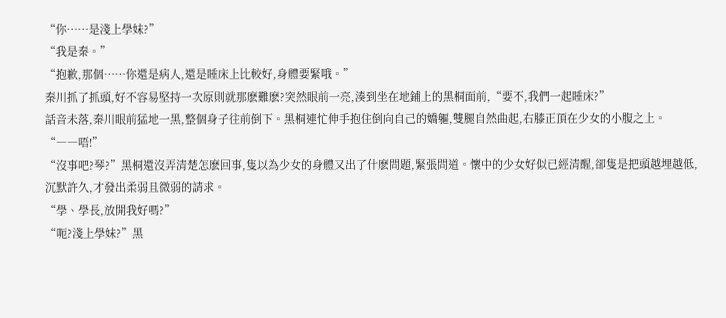“你……是淺上學妹?”
“我是秦。”
“抱歉,那個……你還是病人,還是睡床上比較好,身體要緊哦。”
秦川抓了抓頭,好不容易堅持一次原則就那麽難麽?突然眼前一亮,湊到坐在地鋪上的黑桐面前,“要不,我們一起睡床?”
話音未落,秦川眼前猛地一黑,整個身子往前倒下。黑桐連忙伸手抱住倒向自己的嬌軀,雙腿自然曲起,右膝正頂在少女的小腹之上。
“――唔!”
“沒事吧?琴?”黑桐還沒弄清楚怎麽回事,隻以為少女的身體又出了什麽問題,緊張問道。懷中的少女好似已經清醒,卻隻是把頭越埋越低,沉默許久,才發出柔弱且微弱的請求。
“學、學長,放開我好嗎?”
“呃?淺上學妹?”黑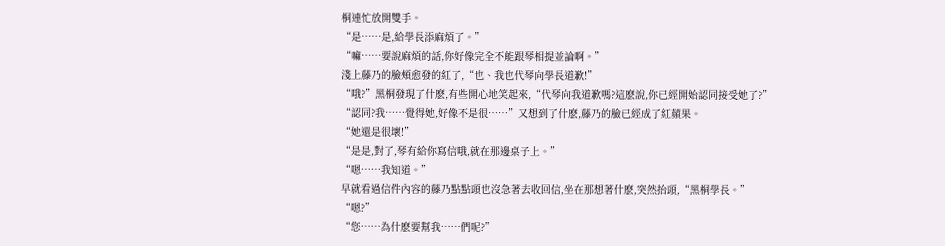桐連忙放開雙手。
“是……是,給學長添麻煩了。”
“嘛……要說麻煩的話,你好像完全不能跟琴相提並論啊。”
淺上藤乃的臉頰愈發的紅了,“也、我也代琴向學長道歉!”
“哦?”黑桐發現了什麽,有些開心地笑起來,“代琴向我道歉嗎?這麽說,你已經開始認同接受她了?”
“認同?我……覺得她,好像不是很……”又想到了什麽,藤乃的臉已經成了紅蘋果。
“她還是很壞!”
“是是,對了,琴有給你寫信哦,就在那邊桌子上。”
“嗯……我知道。”
早就看過信件內容的藤乃點點頭也沒急著去收回信,坐在那想著什麽,突然抬頭,“黑桐學長。”
“嗯?”
“您……為什麽要幫我……們呢?”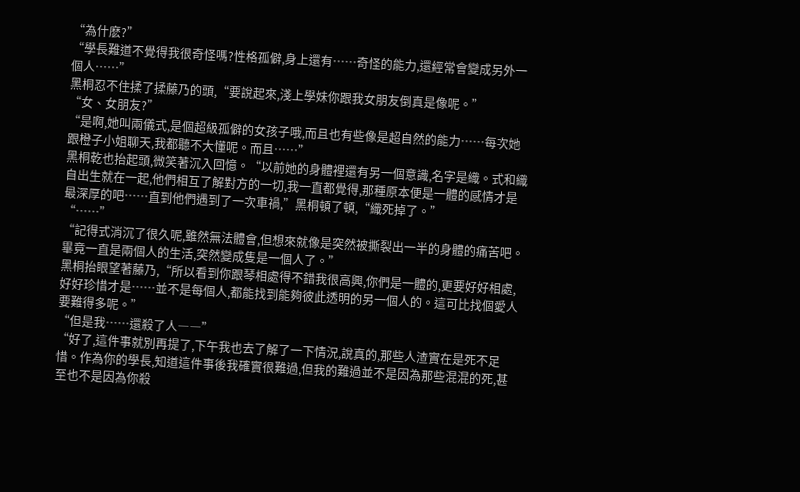“為什麽?”
“學長難道不覺得我很奇怪嗎?性格孤僻,身上還有……奇怪的能力,還經常會變成另外一個人……”
黑桐忍不住揉了揉藤乃的頭,“要說起來,淺上學妹你跟我女朋友倒真是像呢。”
“女、女朋友?”
“是啊,她叫兩儀式,是個超級孤僻的女孩子哦,而且也有些像是超自然的能力……每次她跟橙子小姐聊天,我都聽不大懂呢。而且……”
黑桐乾也抬起頭,微笑著沉入回憶。“以前她的身體裡還有另一個意識,名字是織。式和織自出生就在一起,他們相互了解對方的一切,我一直都覺得,那種原本便是一體的感情才是最深厚的吧……直到他們遇到了一次車禍,”黑桐頓了頓,“織死掉了。”
“……”
“記得式消沉了很久呢,雖然無法體會,但想來就像是突然被撕裂出一半的身體的痛苦吧。畢竟一直是兩個人的生活,突然變成隻是一個人了。”
黑桐抬眼望著藤乃,“所以看到你跟琴相處得不錯我很高興,你們是一體的,更要好好相處,好好珍惜才是……並不是每個人,都能找到能夠彼此透明的另一個人的。這可比找個愛人要難得多呢。”
“但是我……還殺了人――”
“好了,這件事就別再提了,下午我也去了解了一下情況,說真的,那些人渣實在是死不足惜。作為你的學長,知道這件事後我確實很難過,但我的難過並不是因為那些混混的死,甚至也不是因為你殺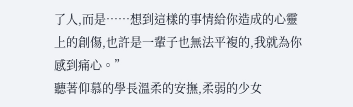了人,而是……想到這樣的事情給你造成的心靈上的創傷,也許是一輩子也無法平複的,我就為你感到痛心。”
聽著仰慕的學長溫柔的安撫,柔弱的少女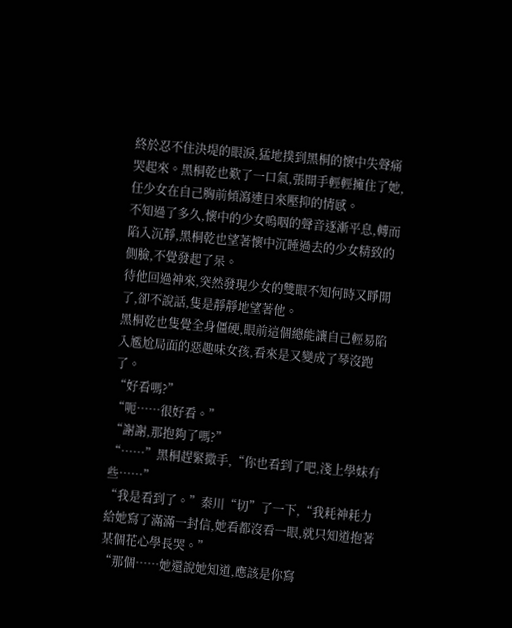終於忍不住決堤的眼淚,猛地撲到黑桐的懷中失聲痛哭起來。黑桐乾也歎了一口氣,張開手輕輕擁住了她,任少女在自己胸前傾瀉連日來壓抑的情感。
不知過了多久,懷中的少女嗚咽的聲音逐漸平息,轉而陷入沉靜,黑桐乾也望著懷中沉睡過去的少女精致的側臉,不覺發起了呆。
待他回過神來,突然發現少女的雙眼不知何時又睜開了,卻不說話,隻是靜靜地望著他。
黑桐乾也隻覺全身僵硬,眼前這個總能讓自己輕易陷入尷尬局面的惡趣味女孩,看來是又變成了琴沒跑了。
“好看嗎?”
“呃……很好看。”
“謝謝,那抱夠了嗎?”
“……”黑桐趕緊撒手,“你也看到了吧,淺上學妹有些……”
“我是看到了。”秦川“切”了一下,“我耗神耗力給她寫了滿滿一封信,她看都沒看一眼,就只知道抱著某個花心學長哭。”
“那個……她還說她知道,應該是你寫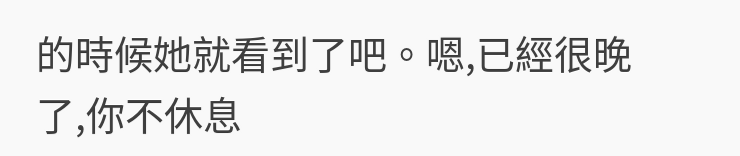的時候她就看到了吧。嗯,已經很晚了,你不休息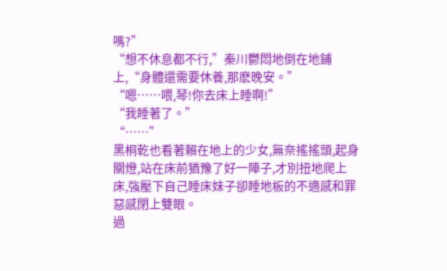嗎?”
“想不休息都不行,”秦川鬱悶地倒在地鋪上,“身體還需要休養,那麽晚安。”
“嗯……喂,琴!你去床上睡啊!”
“我睡著了。”
“……”
黑桐乾也看著賴在地上的少女,無奈搖搖頭,起身關燈,站在床前猶豫了好一陣子,才別扭地爬上床,強壓下自己睡床妹子卻睡地板的不適感和罪惡感閉上雙眼。
過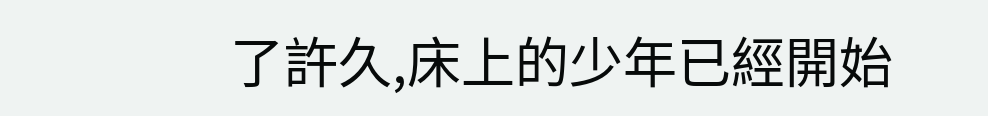了許久,床上的少年已經開始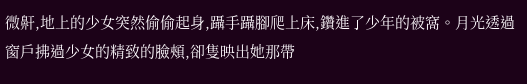微鼾,地上的少女突然偷偷起身,躡手躡腳爬上床,鑽進了少年的被窩。月光透過窗戶拂過少女的精致的臉頰,卻隻映出她那帶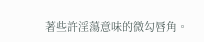著些許淫蕩意味的微勾唇角。